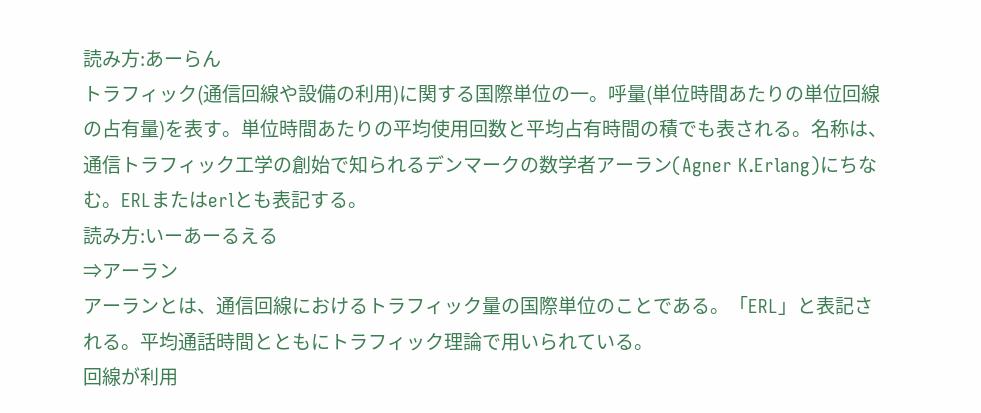読み方:あーらん
トラフィック(通信回線や設備の利用)に関する国際単位の一。呼量(単位時間あたりの単位回線の占有量)を表す。単位時間あたりの平均使用回数と平均占有時間の積でも表される。名称は、通信トラフィック工学の創始で知られるデンマークの数学者アーラン(Agner K.Erlang)にちなむ。ERLまたはerlとも表記する。
読み方:いーあーるえる
⇒アーラン
アーランとは、通信回線におけるトラフィック量の国際単位のことである。「ERL」と表記される。平均通話時間とともにトラフィック理論で用いられている。
回線が利用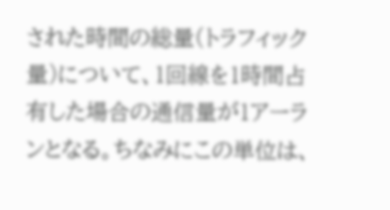された時間の総量(トラフィック量)について、1回線を1時間占有した場合の通信量が1アーランとなる。ちなみにこの単位は、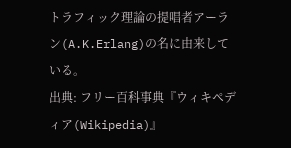トラフィック理論の提唱者アーラン(A.K.Erlang)の名に由来している。
出典: フリー百科事典『ウィキペディア(Wikipedia)』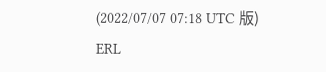(2022/07/07 07:18 UTC 版)
ERL